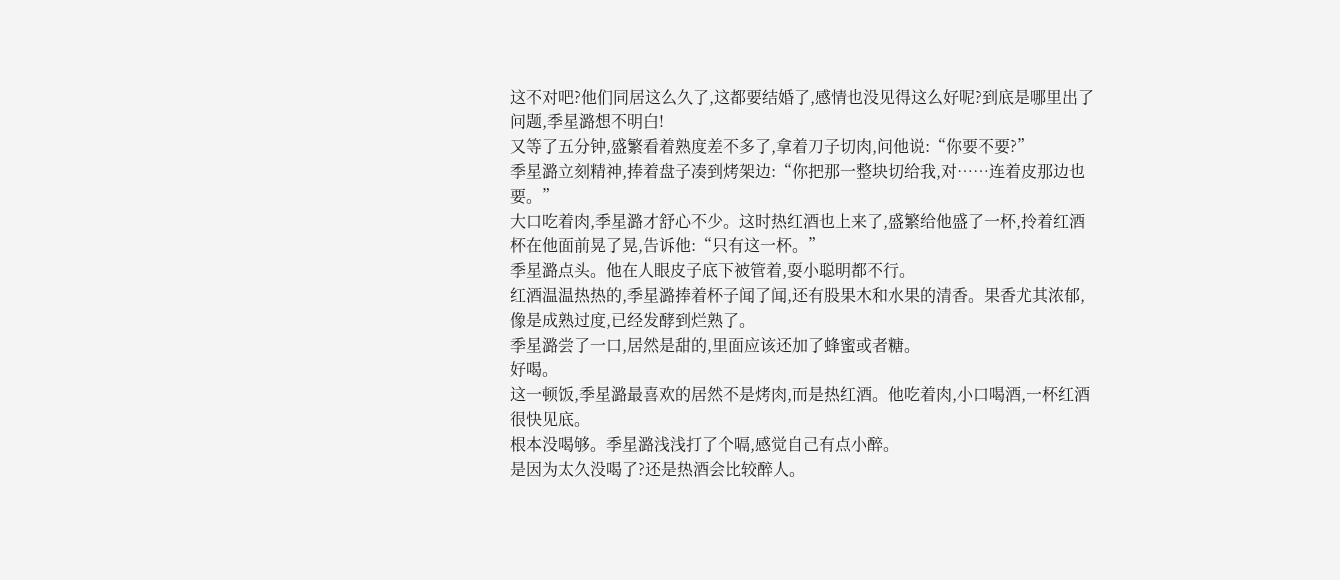这不对吧?他们同居这么久了,这都要结婚了,感情也没见得这么好呢?到底是哪里出了问题,季星潞想不明白!
又等了五分钟,盛繁看着熟度差不多了,拿着刀子切肉,问他说:“你要不要?”
季星潞立刻精神,捧着盘子凑到烤架边:“你把那一整块切给我,对……连着皮那边也要。”
大口吃着肉,季星潞才舒心不少。这时热红酒也上来了,盛繁给他盛了一杯,拎着红酒杯在他面前晃了晃,告诉他:“只有这一杯。”
季星潞点头。他在人眼皮子底下被管着,耍小聪明都不行。
红酒温温热热的,季星潞捧着杯子闻了闻,还有股果木和水果的清香。果香尤其浓郁,像是成熟过度,已经发酵到烂熟了。
季星潞尝了一口,居然是甜的,里面应该还加了蜂蜜或者糖。
好喝。
这一顿饭,季星潞最喜欢的居然不是烤肉,而是热红酒。他吃着肉,小口喝酒,一杯红酒很快见底。
根本没喝够。季星潞浅浅打了个嗝,感觉自己有点小醉。
是因为太久没喝了?还是热酒会比较醉人。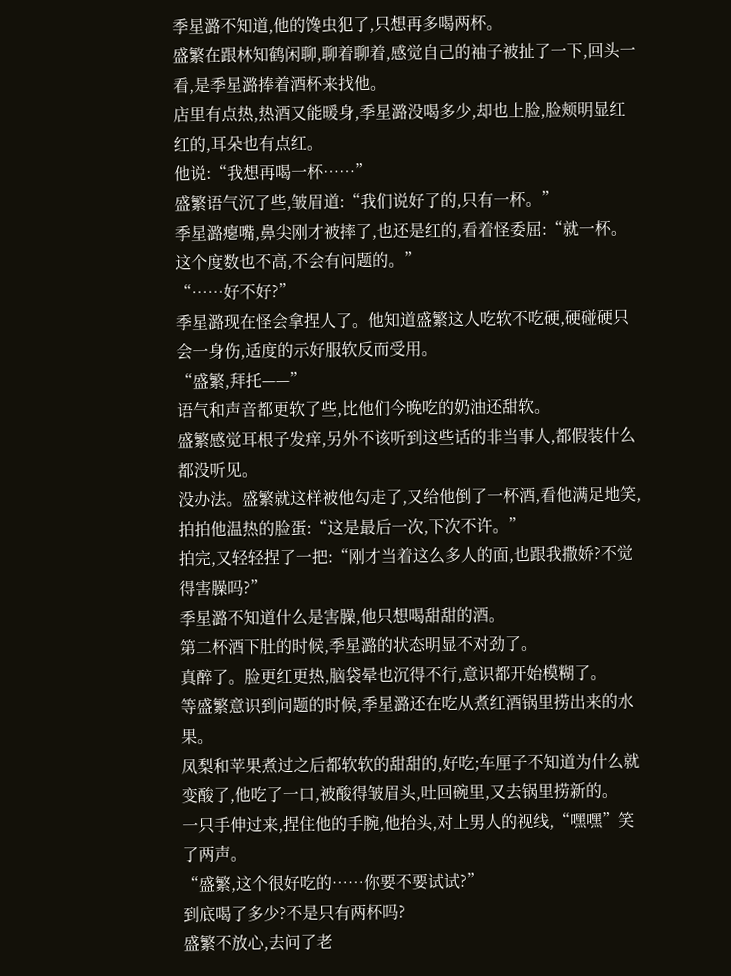季星潞不知道,他的馋虫犯了,只想再多喝两杯。
盛繁在跟林知鹤闲聊,聊着聊着,感觉自己的袖子被扯了一下,回头一看,是季星潞捧着酒杯来找他。
店里有点热,热酒又能暖身,季星潞没喝多少,却也上脸,脸颊明显红红的,耳朵也有点红。
他说:“我想再喝一杯……”
盛繁语气沉了些,皱眉道:“我们说好了的,只有一杯。”
季星潞瘪嘴,鼻尖刚才被摔了,也还是红的,看着怪委屈:“就一杯。这个度数也不高,不会有问题的。”
“……好不好?”
季星潞现在怪会拿捏人了。他知道盛繁这人吃软不吃硬,硬碰硬只会一身伤,适度的示好服软反而受用。
“盛繁,拜托——”
语气和声音都更软了些,比他们今晚吃的奶油还甜软。
盛繁感觉耳根子发痒,另外不该听到这些话的非当事人,都假装什么都没听见。
没办法。盛繁就这样被他勾走了,又给他倒了一杯酒,看他满足地笑,拍拍他温热的脸蛋:“这是最后一次,下次不许。”
拍完,又轻轻捏了一把:“刚才当着这么多人的面,也跟我撒娇?不觉得害臊吗?”
季星潞不知道什么是害臊,他只想喝甜甜的酒。
第二杯酒下肚的时候,季星潞的状态明显不对劲了。
真醉了。脸更红更热,脑袋晕也沉得不行,意识都开始模糊了。
等盛繁意识到问题的时候,季星潞还在吃从煮红酒锅里捞出来的水果。
凤梨和苹果煮过之后都软软的甜甜的,好吃;车厘子不知道为什么就变酸了,他吃了一口,被酸得皱眉头,吐回碗里,又去锅里捞新的。
一只手伸过来,捏住他的手腕,他抬头,对上男人的视线,“嘿嘿”笑了两声。
“盛繁,这个很好吃的……你要不要试试?”
到底喝了多少?不是只有两杯吗?
盛繁不放心,去问了老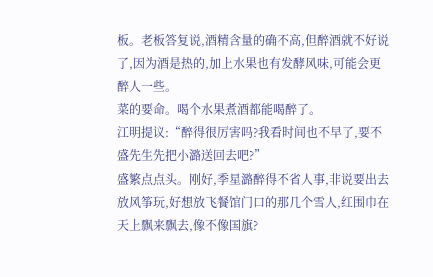板。老板答复说,酒精含量的确不高,但醉酒就不好说了,因为酒是热的,加上水果也有发酵风味,可能会更醉人一些。
菜的要命。喝个水果煮酒都能喝醉了。
江明提议:“醉得很厉害吗?我看时间也不早了,要不盛先生先把小潞送回去吧?”
盛繁点点头。刚好,季星潞醉得不省人事,非说要出去放风筝玩,好想放飞餐馆门口的那几个雪人,红围巾在天上飘来飘去,像不像国旗?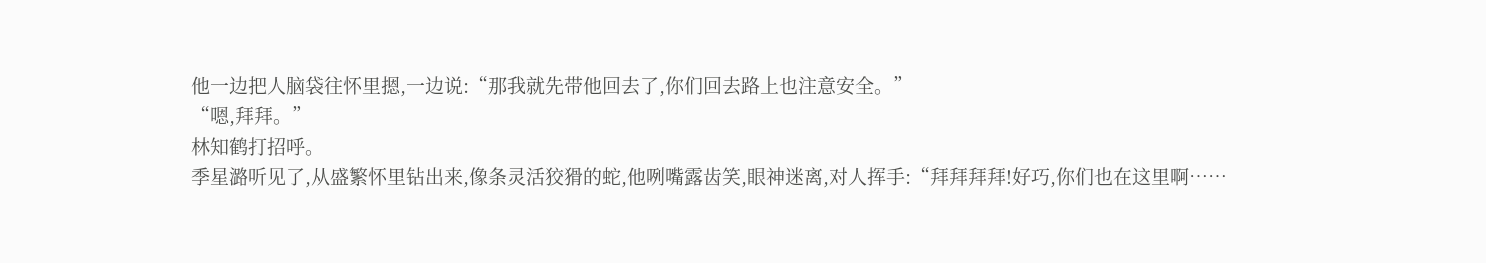他一边把人脑袋往怀里摁,一边说:“那我就先带他回去了,你们回去路上也注意安全。”
“嗯,拜拜。”
林知鹤打招呼。
季星潞听见了,从盛繁怀里钻出来,像条灵活狡猾的蛇,他咧嘴露齿笑,眼神迷离,对人挥手:“拜拜拜拜!好巧,你们也在这里啊……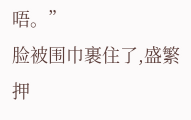唔。”
脸被围巾裹住了,盛繁押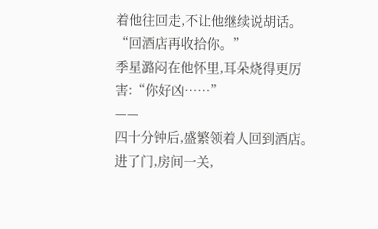着他往回走,不让他继续说胡话。
“回酒店再收拾你。”
季星潞闷在他怀里,耳朵烧得更厉害:“你好凶……”
——
四十分钟后,盛繁领着人回到酒店。
进了门,房间一关,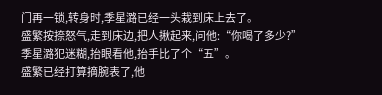门再一锁,转身时,季星潞已经一头栽到床上去了。
盛繁按捺怒气,走到床边,把人揪起来,问他:“你喝了多少?”
季星潞犯迷糊,抬眼看他,抬手比了个“五”。
盛繁已经打算摘腕表了,他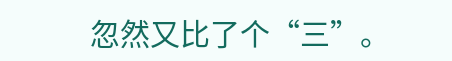忽然又比了个“三”。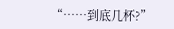“……到底几杯?”